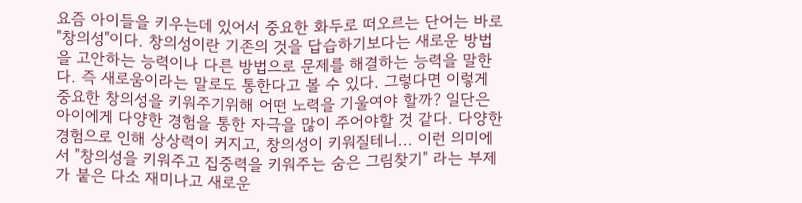요즘 아이들을 키우는데 있어서 중요한 화두로 떠오르는 단어는 바로 "창의성"이다. 창의성이란 기존의 것을 답습하기보다는 새로운 방법을 고안하는 능력이나 다른 방법으로 문제를 해결하는 능력을 말한다. 즉 새로움이라는 말로도 통한다고 볼 수 있다. 그렇다면 이렇게 중요한 창의성을 키워주기위해 어떤 노력을 기울여야 할까? 일단은 아이에게 다양한 경험을 통한 자극을 많이 주어야할 것 같다. 다양한 경험으로 인해 상상력이 커지고, 창의성이 키워질테니... 이런 의미에서 "창의성을 키워주고 집중력을 키워주는 숨은 그림찾기" 라는 부제가 붙은 다소 재미나고 새로운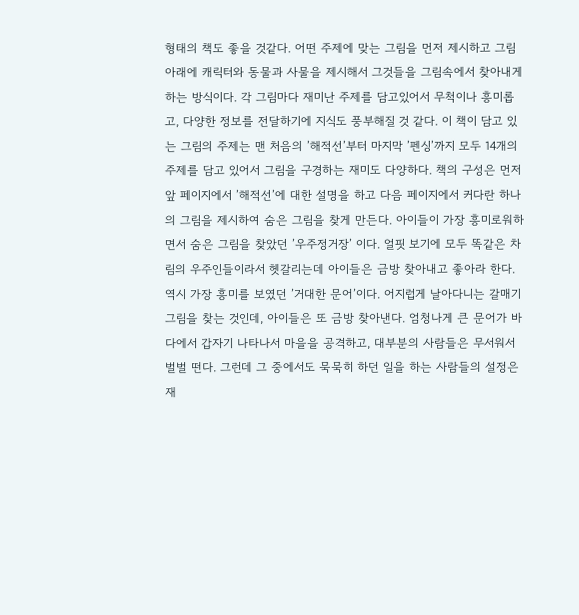형태의 책도 좋을 것같다. 어떤 주제에 맞는 그림을 먼저 제시하고 그림 아래에 캐릭터와 동물과 사물을 제시해서 그것들을 그림속에서 찾아내게 하는 방식이다. 각 그림마다 재미난 주제를 담고있어서 무척이나 흥미롭고, 다양한 정보를 전달하기에 지식도 풍부해질 것 같다. 이 책이 담고 있는 그림의 주제는 맨 처음의 ’해적선’부터 마지막 ’펜싱’까지 모두 14개의 주제를 담고 있어서 그림을 구경하는 재미도 다양하다. 책의 구성은 먼저 앞 페이지에서 ’해적선’에 대한 설명을 하고 다음 페이지에서 커다란 하나의 그림을 제시하여 숨은 그림을 찾게 만든다. 아이들이 가장 흥미로워하면서 숨은 그림을 찾았던 ’우주정거장’ 이다. 얼핏 보기에 모두 똑같은 차림의 우주인들이라서 헷갈리는데 아이들은 금방 찾아내고 좋아라 한다. 역시 가장 흥미를 보였던 ’거대한 문어’이다. 어지럽게 날아다니는 갈매기 그림을 찾는 것인데, 아이들은 또 금방 찾아낸다. 엄청나게 큰 문어가 바다에서 갑자기 나타나서 마을을 공격하고, 대부분의 사람들은 무서워서 벌벌 떤다. 그런데 그 중에서도 묵묵히 하던 일을 하는 사람들의 설정은 재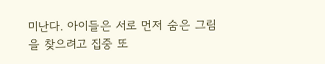미난다. 아이들은 서로 먼저 숨은 그림을 찾으려고 집중 또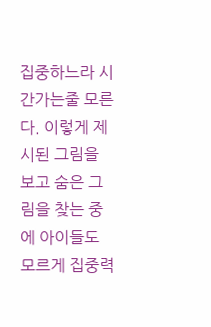집중하느라 시간가는줄 모른다. 이렇게 제시된 그림을 보고 숨은 그림을 찾는 중에 아이들도 모르게 집중력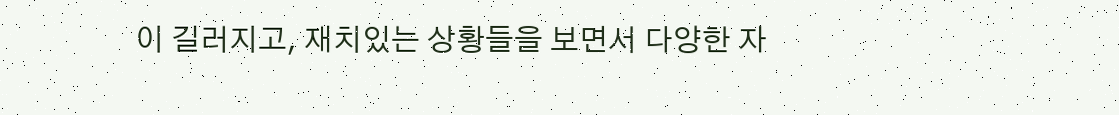이 길러지고, 재치있는 상황들을 보면서 다양한 자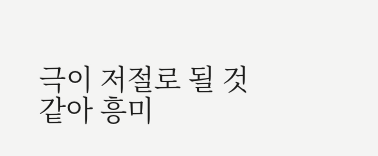극이 저절로 될 것 같아 흥미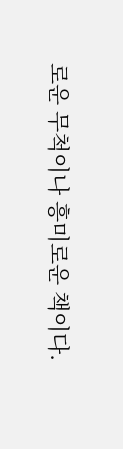로운 무척이나 흥미로운 책이다.